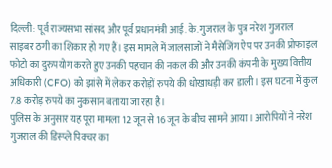दिल्ली: पूर्व राज्यसभा सांसद और पूर्व प्रधानमंत्री आई. के. गुजराल के पुत्र नरेश गुजराल साइबर ठगी का शिकार हो गए हैं। इस मामले में जालसाजों ने मैसेजिंग ऐप पर उनकी प्रोफाइल फोटो का दुरुपयोग करते हुए उनकी पहचान की नकल की और उनकी कंपनी के मुख्य वित्तीय अधिकारी (CFO) को झांसे में लेकर करोड़ों रुपये की धोखाधड़ी कर डाली। इस घटना में कुल 7.8 करोड़ रुपये का नुकसान बताया जा रहा है।
पुलिस के अनुसार यह पूरा मामला 12 जून से 16 जून के बीच सामने आया। आरोपियों ने नरेश गुजराल की डिस्प्ले पिक्चर का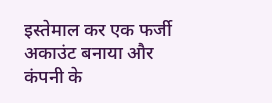इस्तेमाल कर एक फर्जी अकाउंट बनाया और कंपनी के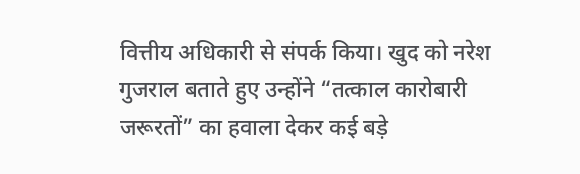वित्तीय अधिकारी से संपर्क किया। खुद को नरेश गुजराल बताते हुए उन्होंने “तत्काल कारोबारी जरूरतों” का हवाला देकर कई बड़े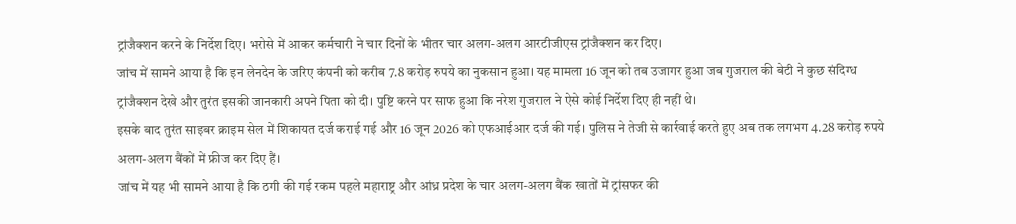ट्रांजैक्शन करने के निर्देश दिए। भरोसे में आकर कर्मचारी ने चार दिनों के भीतर चार अलग-अलग आरटीजीएस ट्रांजैक्शन कर दिए।
जांच में सामने आया है कि इन लेनदेन के जरिए कंपनी को करीब 7.8 करोड़ रुपये का नुकसान हुआ। यह मामला 16 जून को तब उजागर हुआ जब गुजराल की बेटी ने कुछ संदिग्ध ट्रांजैक्शन देखे और तुरंत इसकी जानकारी अपने पिता को दी। पुष्टि करने पर साफ हुआ कि नरेश गुजराल ने ऐसे कोई निर्देश दिए ही नहीं थे।
इसके बाद तुरंत साइबर क्राइम सेल में शिकायत दर्ज कराई गई और 16 जून 2026 को एफआईआर दर्ज की गई। पुलिस ने तेजी से कार्रवाई करते हुए अब तक लगभग 4.28 करोड़ रुपये अलग-अलग बैंकों में फ्रीज कर दिए हैं।
जांच में यह भी सामने आया है कि ठगी की गई रकम पहले महाराष्ट्र और आंध्र प्रदेश के चार अलग-अलग बैंक खातों में ट्रांसफर की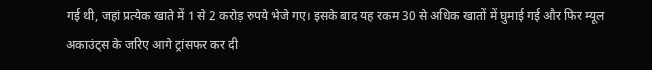गई थी, जहां प्रत्येक खाते में 1 से 2 करोड़ रुपये भेजे गए। इसके बाद यह रकम 30 से अधिक खातों में घुमाई गई और फिर म्यूल अकाउंट्स के जरिए आगे ट्रांसफर कर दी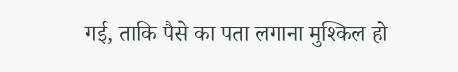गई, ताकि पैसे का पता लगाना मुश्किल हो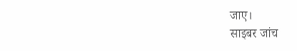जाए।
साइबर जांच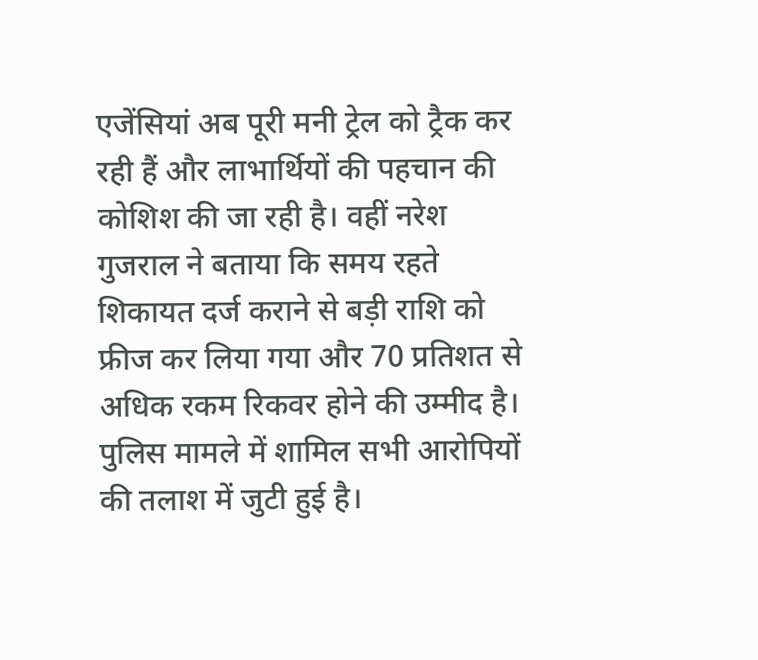एजेंसियां अब पूरी मनी ट्रेल को ट्रैक कर रही हैं और लाभार्थियों की पहचान की कोशिश की जा रही है। वहीं नरेश गुजराल ने बताया कि समय रहते शिकायत दर्ज कराने से बड़ी राशि को फ्रीज कर लिया गया और 70 प्रतिशत से अधिक रकम रिकवर होने की उम्मीद है। पुलिस मामले में शामिल सभी आरोपियों की तलाश में जुटी हुई है।